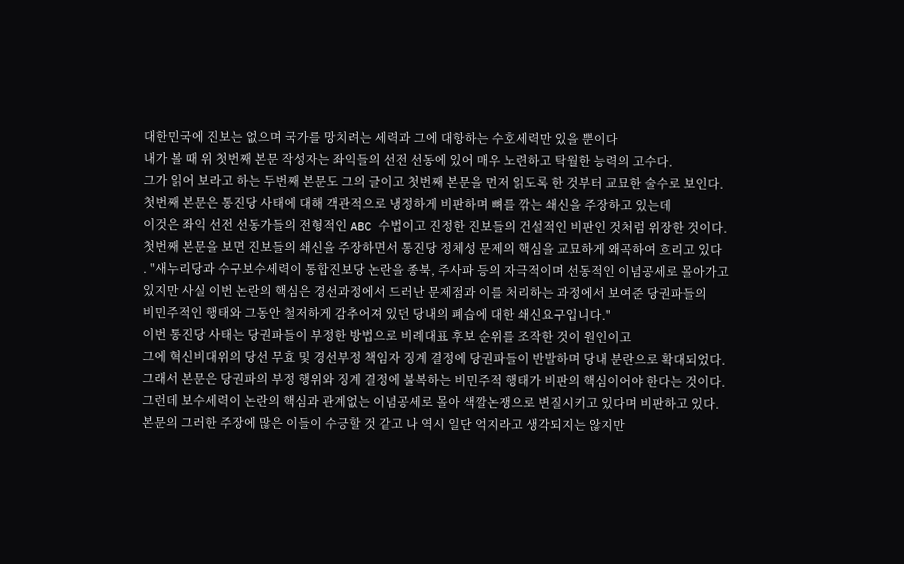대한민국에 진보는 없으며 국가를 망치려는 세력과 그에 대항하는 수호세력만 있을 뿐이다
내가 볼 때 위 첫번째 본문 작성자는 좌익들의 선전 선동에 있어 매우 노련하고 탁월한 능력의 고수다.
그가 읽어 보라고 하는 두번째 본문도 그의 글이고 첫번째 본문을 먼저 읽도록 한 것부터 교묘한 술수로 보인다.
첫번째 본문은 통진당 사태에 대해 객관적으로 냉정하게 비판하며 뼈를 깎는 쇄신을 주장하고 있는데
이것은 좌익 선전 선동가들의 전형적인 ABC 수법이고 진정한 진보들의 건설적인 비판인 것처럼 위장한 것이다.
첫번째 본문을 보면 진보들의 쇄신을 주장하면서 통진당 정체성 문제의 핵심을 교묘하게 왜곡하여 흐리고 있다
. "새누리당과 수구보수세력이 통합진보당 논란을 종북, 주사파 등의 자극적이며 선동적인 이념공세로 몰아가고
있지만 사실 이번 논란의 핵심은 경선과정에서 드러난 문제점과 이를 처리하는 과정에서 보여준 당권파들의
비민주적인 행태와 그동안 철저하게 감추어져 있던 당내의 폐습에 대한 쇄신요구입니다."
이번 통진당 사태는 당권파들이 부정한 방법으로 비례대표 후보 순위를 조작한 것이 원인이고
그에 혁신비대위의 당선 무효 및 경선부정 책임자 징계 결정에 당권파들이 반발하며 당내 분란으로 확대되었다.
그래서 본문은 당권파의 부정 행위와 징계 결정에 불복하는 비민주적 행태가 비판의 핵심이어야 한다는 것이다.
그런데 보수세력이 논란의 핵심과 관계없는 이념공세로 몰아 색깔논쟁으로 변질시키고 있다며 비판하고 있다.
본문의 그러한 주장에 많은 이들이 수긍할 것 같고 나 역시 일단 억지라고 생각되지는 않지만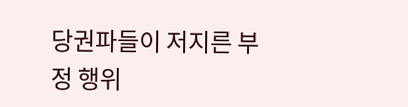당권파들이 저지른 부정 행위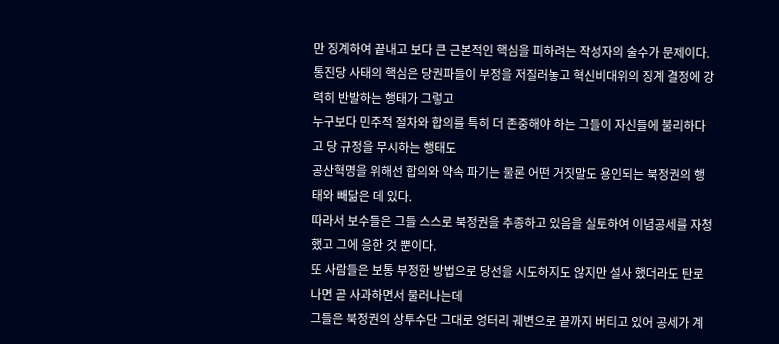만 징계하여 끝내고 보다 큰 근본적인 핵심을 피하려는 작성자의 술수가 문제이다.
통진당 사태의 핵심은 당권파들이 부정을 저질러놓고 혁신비대위의 징계 결정에 강력히 반발하는 행태가 그렇고
누구보다 민주적 절차와 합의를 특히 더 존중해야 하는 그들이 자신들에 불리하다고 당 규정을 무시하는 행태도
공산혁명을 위해선 합의와 약속 파기는 물론 어떤 거짓말도 용인되는 북정권의 행태와 빼닮은 데 있다.
따라서 보수들은 그들 스스로 북정권을 추종하고 있음을 실토하여 이념공세를 자청했고 그에 응한 것 뿐이다.
또 사람들은 보통 부정한 방법으로 당선을 시도하지도 않지만 설사 했더라도 탄로나면 곧 사과하면서 물러나는데
그들은 북정권의 상투수단 그대로 엉터리 궤변으로 끝까지 버티고 있어 공세가 계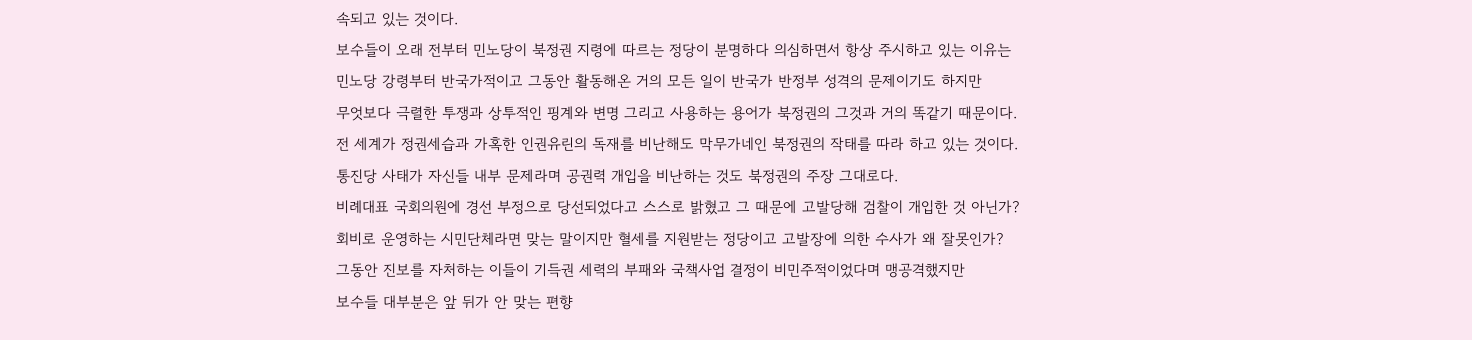속되고 있는 것이다.
보수들이 오래 전부터 민노당이 북정권 지령에 따르는 정당이 분명하다 의심하면서 항상 주시하고 있는 이유는
민노당 강령부터 반국가적이고 그동안 활동해온 거의 모든 일이 반국가 반정부 성격의 문제이기도 하지만
무엇보다 극렬한 투쟁과 상투적인 핑계와 변명 그리고 사용하는 용어가 북정권의 그것과 거의 똑같기 때문이다.
전 세계가 정권세습과 가혹한 인권유린의 독재를 비난해도 막무가네인 북정권의 작태를 따라 하고 있는 것이다.
통진당 사태가 자신들 내부 문제라며 공권력 개입을 비난하는 것도 북정권의 주장 그대로다.
비례대표 국회의원에 경선 부정으로 당선되었다고 스스로 밝혔고 그 때문에 고발당해 검찰이 개입한 것 아닌가?
회비로 운영하는 시민단체라면 맞는 말이지만 혈세를 지원받는 정당이고 고발장에 의한 수사가 왜 잘못인가?
그동안 진보를 자처하는 이들이 기득권 세력의 부패와 국책사업 결정이 비민주적이었다며 맹공격했지만
보수들 대부분은 앞 뒤가 안 맞는 편향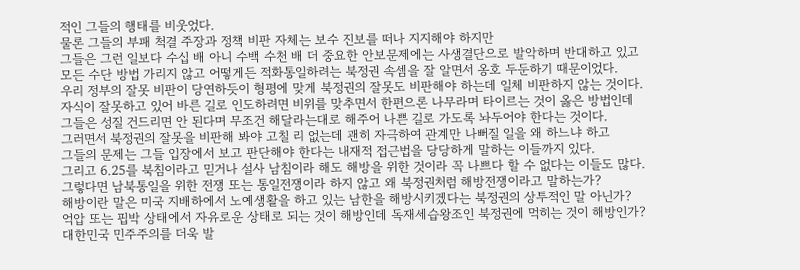적인 그들의 행태를 비웃었다.
물론 그들의 부패 척결 주장과 정책 비판 자체는 보수 진보를 떠나 지지해야 하지만
그들은 그런 일보다 수십 배 아니 수백 수천 배 더 중요한 안보문제에는 사생결단으로 발악하며 반대하고 있고
모든 수단 방법 가리지 않고 어떻게든 적화통일하려는 북정권 속셈을 잘 알면서 옹호 두둔하기 때문이었다.
우리 정부의 잘못 비판이 당연하듯이 형평에 맞게 북정권의 잘못도 비판해야 하는데 일체 비판하지 않는 것이다.
자식이 잘못하고 있어 바른 길로 인도하려면 비위를 맞추면서 한편으론 나무라며 타이르는 것이 옳은 방법인데
그들은 성질 건드리면 안 된다며 무조건 해달라는대로 해주어 나쁜 길로 가도록 놔두어야 한다는 것이다.
그러면서 북정권의 잘못을 비판해 봐야 고칠 리 없는데 괜히 자극하여 관계만 나뻐질 일을 왜 하느냐 하고
그들의 문제는 그들 입장에서 보고 판단해야 한다는 내재적 접근법을 당당하게 말하는 이들까지 있다.
그리고 6.25를 북침이라고 믿거나 설사 남침이라 해도 해방을 위한 것이라 꼭 나쁘다 할 수 없다는 이들도 많다.
그렇다면 남북통일을 위한 전쟁 또는 통일전쟁이라 하지 않고 왜 북정권처럼 해방전쟁이라고 말하는가?
해방이란 말은 미국 지배하에서 노예생활을 하고 있는 남한을 해방시키겠다는 북정권의 상투적인 말 아닌가?
억압 또는 핍박 상태에서 자유로운 상태로 되는 것이 해방인데 독재세습왕조인 북정권에 먹히는 것이 해방인가?
대한민국 민주주의를 더욱 발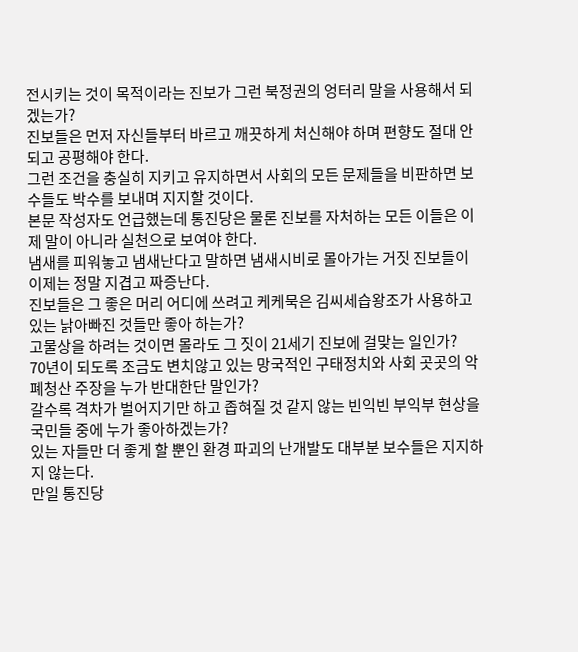전시키는 것이 목적이라는 진보가 그런 북정권의 엉터리 말을 사용해서 되겠는가?
진보들은 먼저 자신들부터 바르고 깨끗하게 처신해야 하며 편향도 절대 안 되고 공평해야 한다.
그런 조건을 충실히 지키고 유지하면서 사회의 모든 문제들을 비판하면 보수들도 박수를 보내며 지지할 것이다.
본문 작성자도 언급했는데 통진당은 물론 진보를 자처하는 모든 이들은 이제 말이 아니라 실천으로 보여야 한다.
냄새를 피워놓고 냄새난다고 말하면 냄새시비로 몰아가는 거짓 진보들이 이제는 정말 지겹고 짜증난다.
진보들은 그 좋은 머리 어디에 쓰려고 케케묵은 김씨세습왕조가 사용하고 있는 낡아빠진 것들만 좋아 하는가?
고물상을 하려는 것이면 몰라도 그 짓이 21세기 진보에 걸맞는 일인가?
70년이 되도록 조금도 변치않고 있는 망국적인 구태정치와 사회 곳곳의 악폐청산 주장을 누가 반대한단 말인가?
갈수록 격차가 벌어지기만 하고 좁혀질 것 같지 않는 빈익빈 부익부 현상을 국민들 중에 누가 좋아하겠는가?
있는 자들만 더 좋게 할 뿐인 환경 파괴의 난개발도 대부분 보수들은 지지하지 않는다.
만일 통진당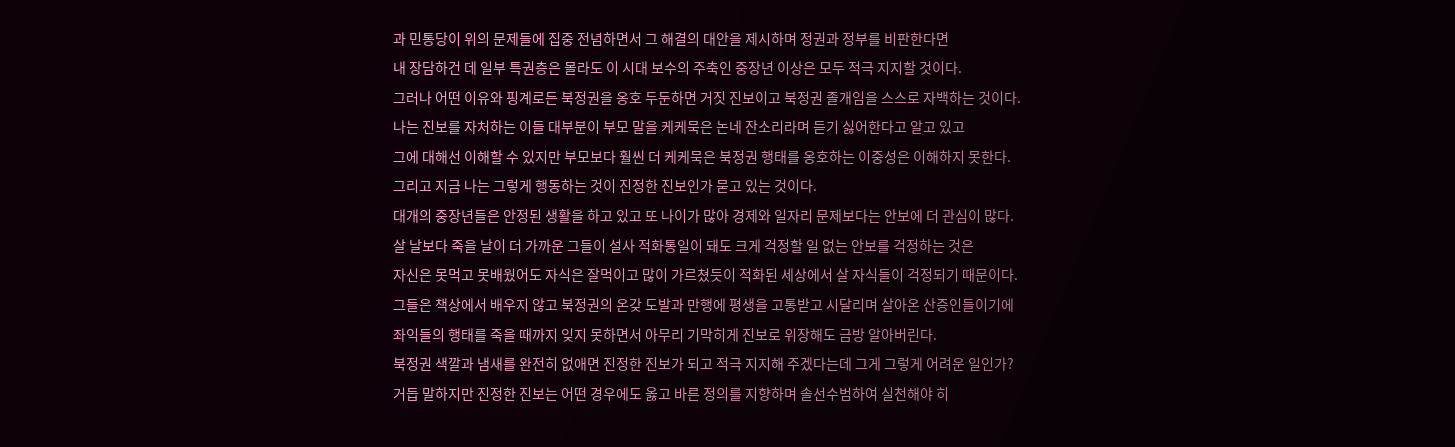과 민통당이 위의 문제들에 집중 전념하면서 그 해결의 대안을 제시하며 정권과 정부를 비판한다면
내 장담하건 데 일부 특권층은 몰라도 이 시대 보수의 주축인 중장년 이상은 모두 적극 지지할 것이다.
그러나 어떤 이유와 핑계로든 북정권을 옹호 두둔하면 거짓 진보이고 북정권 졸개임을 스스로 자백하는 것이다.
나는 진보를 자처하는 이들 대부분이 부모 말을 케케묵은 논네 잔소리라며 듣기 싫어한다고 알고 있고
그에 대해선 이해할 수 있지만 부모보다 훨씬 더 케케묵은 북정권 행태를 옹호하는 이중성은 이해하지 못한다.
그리고 지금 나는 그렇게 행동하는 것이 진정한 진보인가 묻고 있는 것이다.
대개의 중장년들은 안정된 생활을 하고 있고 또 나이가 많아 경제와 일자리 문제보다는 안보에 더 관심이 많다.
살 날보다 죽을 날이 더 가까운 그들이 설사 적화통일이 돼도 크게 걱정할 일 없는 안보를 걱정하는 것은
자신은 못먹고 못배웠어도 자식은 잘먹이고 많이 가르쳤듯이 적화된 세상에서 살 자식들이 걱정되기 때문이다.
그들은 책상에서 배우지 않고 북정권의 온갖 도발과 만행에 평생을 고통받고 시달리며 살아온 산증인들이기에
좌익들의 행태를 죽을 때까지 잊지 못하면서 아무리 기막히게 진보로 위장해도 금방 알아버린다.
북정권 색깔과 냄새를 완전히 없애면 진정한 진보가 되고 적극 지지해 주겠다는데 그게 그렇게 어려운 일인가?
거듭 말하지만 진정한 진보는 어떤 경우에도 옳고 바른 정의를 지향하며 솔선수범하여 실천해야 히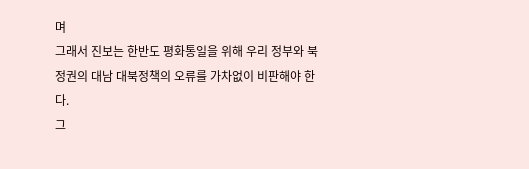며
그래서 진보는 한반도 평화통일을 위해 우리 정부와 북정권의 대남 대북정책의 오류를 가차없이 비판해야 한다.
그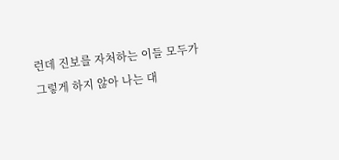런데 진보를 자처하는 이들 모두가 그렇게 하지 않아 나는 대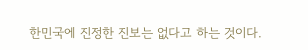한민국에 진정한 진보는 없다고 하는 것이다.